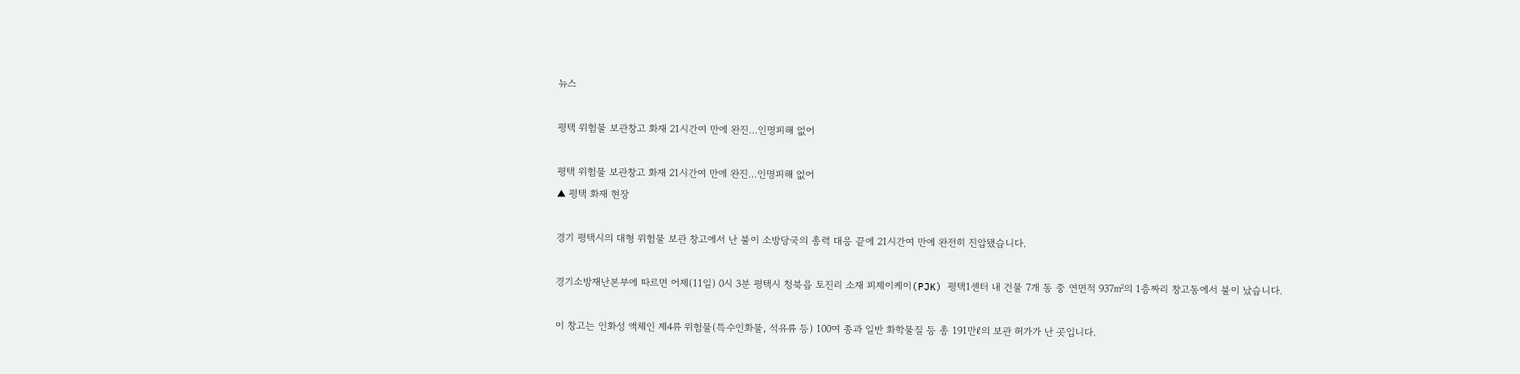뉴스

평택 위험물 보관창고 화재 21시간여 만에 완진…인명피해 없어

평택 위험물 보관창고 화재 21시간여 만에 완진…인명피해 없어
▲ 평택 화재 현장

경기 평택시의 대형 위험물 보관 창고에서 난 불이 소방당국의 총력 대응 끝에 21시간여 만에 완전히 진압됐습니다.

경기소방재난본부에 따르면 어제(11일) 0시 3분 평택시 청북읍 토진리 소재 피제이케이(PJK) 평택1센터 내 건물 7개 동 중 연면적 937㎡의 1층짜리 창고동에서 불이 났습니다.

이 창고는 인화성 액체인 제4류 위험물(특수인화물, 석유류 등) 100여 종과 일반 화학물질 등 총 191만ℓ의 보관 허가가 난 곳입니다.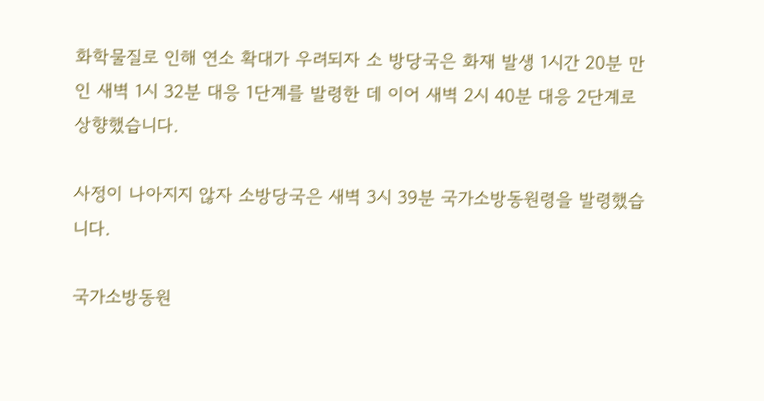화학물질로 인해 연소 확대가 우려되자 소 방당국은 화재 발생 1시간 20분 만인 새벽 1시 32분 대응 1단계를 발령한 데 이어 새벽 2시 40분 대응 2단계로 상향했습니다.

사정이 나아지지 않자 소방당국은 새벽 3시 39분 국가소방동원령을 발령했습니다.

국가소방동원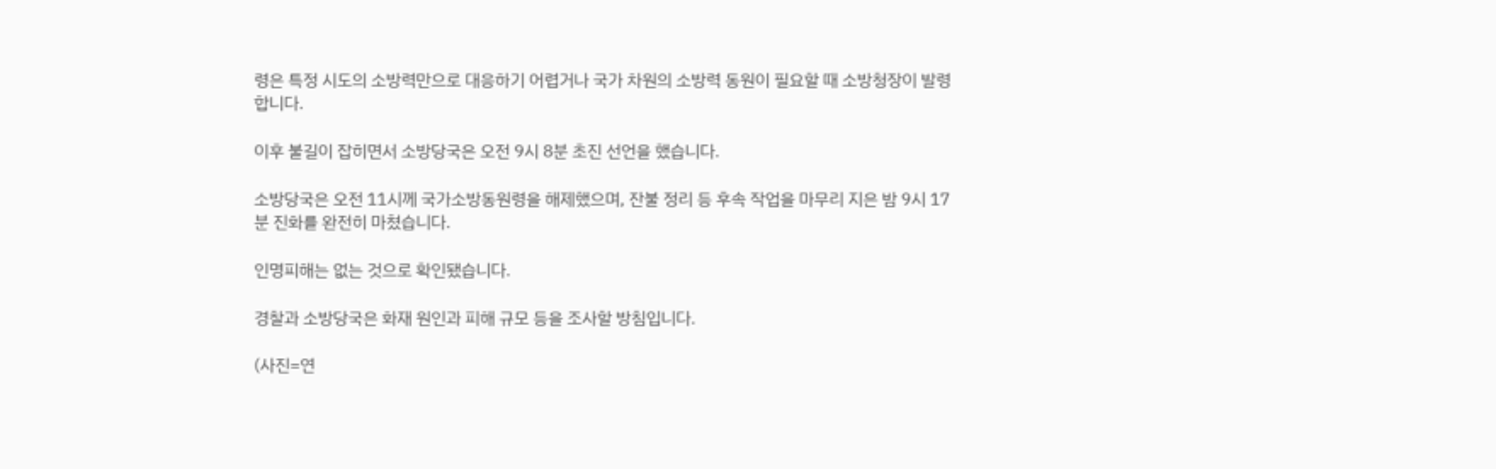령은 특정 시도의 소방력만으로 대응하기 어렵거나 국가 차원의 소방력 동원이 필요할 때 소방청장이 발령합니다.

이후 불길이 잡히면서 소방당국은 오전 9시 8분 초진 선언을 했습니다.

소방당국은 오전 11시께 국가소방동원령을 해제했으며, 잔불 정리 등 후속 작업을 마무리 지은 밤 9시 17분 진화를 완전히 마쳤습니다.

인명피해는 없는 것으로 확인됐습니다.

경찰과 소방당국은 화재 원인과 피해 규모 등을 조사할 방침입니다.

(사진=연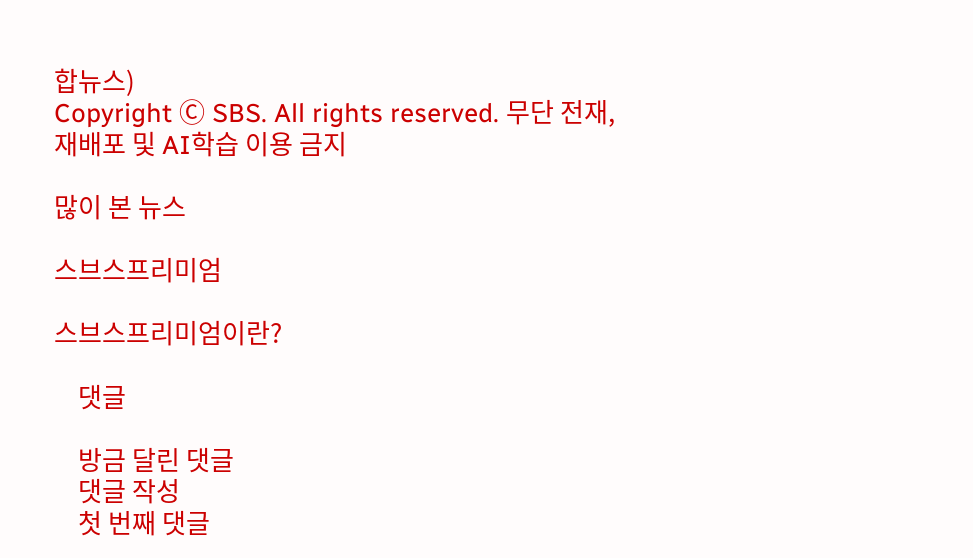합뉴스)
Copyright Ⓒ SBS. All rights reserved. 무단 전재, 재배포 및 AI학습 이용 금지

많이 본 뉴스

스브스프리미엄

스브스프리미엄이란?

    댓글

    방금 달린 댓글
    댓글 작성
    첫 번째 댓글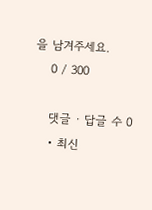을 남겨주세요.
    0 / 300

    댓글 ∙ 답글 수 0
    • 최신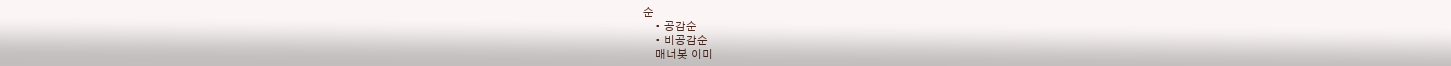순
    • 공감순
    • 비공감순
    매너봇 이미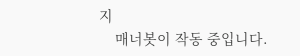지
    매너봇이 작동 중입니다.